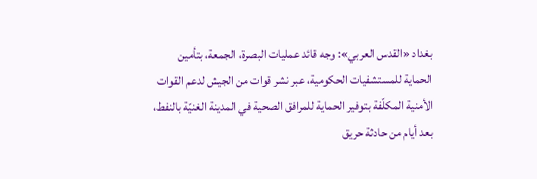بغداد «القدس العربي»: وجه قائد عمليات البصرة، الجمعة، بتأمين الحماية للمستشفيات الحكومية، عبر نشر قوات من الجيش لدعم القوات الأمنية المكلّفة بتوفير الحماية للمرافق الصحية في المدينة الغنيّة بالنفط، بعد أيام من حادثة حريق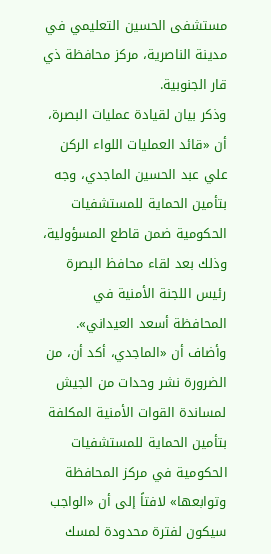مستشفى الحسين التعليمي في مدينة الناصرية، مركز محافظة ذي قار الجنوبية.
وذكر بيان لقيادة عمليات البصرة، أن «قائد العمليات اللواء الركن علي عبد الحسين الماجدي، وجه بتأمين الحماية للمستشفيات الحكومية ضمن قاطع المسؤولية، وذلك بعد لقاء محافظ البصرة رئيس اللجنة الأمنية في المحافظة أسعد العيداني».
وأضاف أن «الماجدي، أكد أن، من الضرورة نشر وحدات من الجيش لمساندة القوات الأمنية المكلفة بتأمين الحماية للمستشفيات الحكومية في مركز المحافظة وتوابعها» لافتاً إلى أن «الواجب سيكون لفترة محدودة لمسك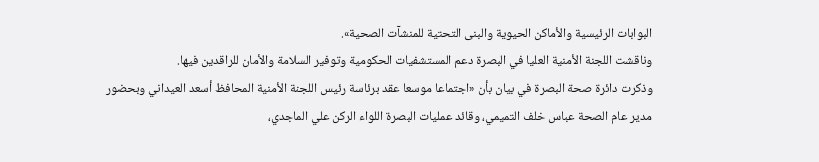البوابات الرئيسية والأماكن الحيوية والبنى التحتية للمنشآت الصحية».
وناقشت اللجنة الأمنية العليا في البصرة دعم المستشفيات الحكومية وتوفير السلامة والأمان للراقدين فيها.
وذكرت دائرة صحة البصرة في بيان بأن «اجتماعا موسعا عقد برئاسة رئيس اللجنة الأمنية المحافظ أسعد العيداني وبحضور مدير عام الصحة عباس خلف التميمي، وقائد عمليات البصرة اللواء الركن علي الماجدي،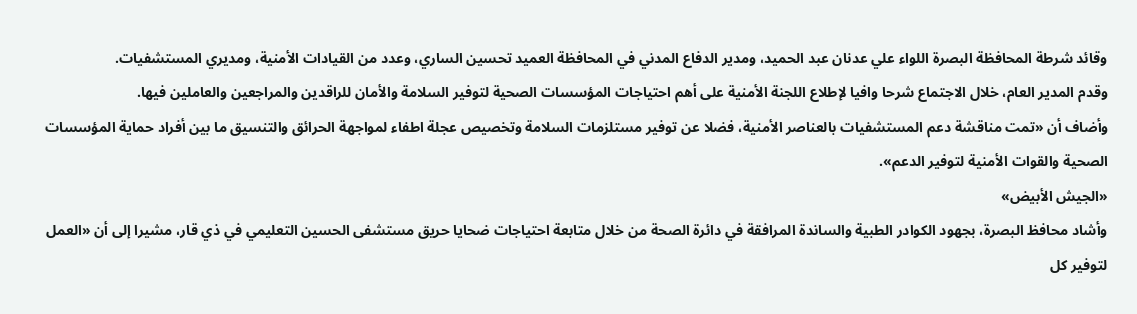وقائد شرطة المحافظة البصرة اللواء علي عدنان عبد الحميد، ومدير الدفاع المدني في المحافظة العميد تحسين الساري، وعدد من القيادات الأمنية، ومديري المستشفيات.
وقدم المدير العام، خلال الاجتماع شرحا وافيا لإطلاع اللجنة الأمنية على أهم احتياجات المؤسسات الصحية لتوفير السلامة والأمان للراقدين والمراجعين والعاملين فيها.
وأضاف أن «تمت مناقشة دعم المستشفيات بالعناصر الأمنية، فضلا عن توفير مستلزمات السلامة وتخصيص عجلة اطفاء لمواجهة الحرائق والتنسيق ما بين أفراد حماية المؤسسات الصحية والقوات الأمنية لتوفير الدعم».
«الجيش الأبيض»
وأشاد محافظ البصرة، بجهود الكوادر الطبية والساندة المرافقة في دائرة الصحة من خلال متابعة احتياجات ضحايا حريق مستشفى الحسين التعليمي في ذي قار، مشيرا إلى أن «العمل لتوفير كل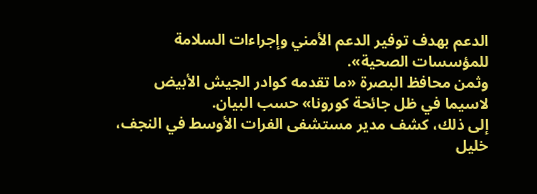الدعم بهدف توفير الدعم الأمني وإجراءات السلامة للمؤسسات الصحية».
وثمن محافظ البصرة «ما تقدمه كوادر الجيش الأبيض لاسيما في ظل جائحة كورونا» حسب البيان.
إلى ذلك، كشف مدير مستشفى الفرات الأوسط في النجف، خليل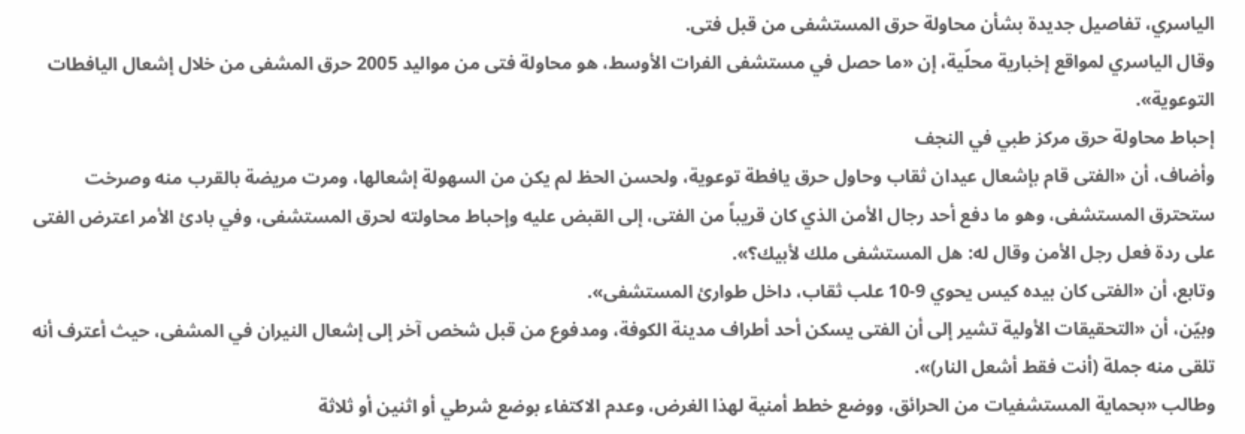الياسري، تفاصيل جديدة بشأن محاولة حرق المستشفى من قبل فتى.
وقال الياسري لمواقع إخبارية محلّية، إن «ما حصل في مستشفى الفرات الأوسط، هو محاولة فتى من مواليد 2005 حرق المشفى من خلال إشعال اليافطات التوعوية».
إحباط محاولة حرق مركز طبي في النجف
وأضاف، أن «الفتى قام بإشعال عيدان ثقاب وحاول حرق يافطة توعوية، ولحسن الحظ لم يكن من السهولة إشعالها، ومرت مريضة بالقرب منه وصرخت ستحترق المستشفى، وهو ما دفع أحد رجال الأمن الذي كان قريباً من الفتى، إلى القبض عليه وإحباط محاولته لحرق المستشفى، وفي بادئ الأمر اعترض الفتى على ردة فعل رجل الأمن وقال له: هل المستشفى ملك لأبيك؟».
وتابع، أن «الفتى كان بيده كيس يحوي 9-10 علب ثقاب، داخل طوارئ المستشفى».
وبيّن، أن «التحقيقات الأولية تشير إلى أن الفتى يسكن أحد أطراف مدينة الكوفة، ومدفوع من قبل شخص آخر إلى إشعال النيران في المشفى، حيث أعترف أنه تلقى منه جملة (أنت فقط أشعل النار)».
وطالب «بحماية المستشفيات من الحرائق، ووضع خطط أمنية لهذا الغرض، وعدم الاكتفاء بوضع شرطي أو اثنين أو ثلاثة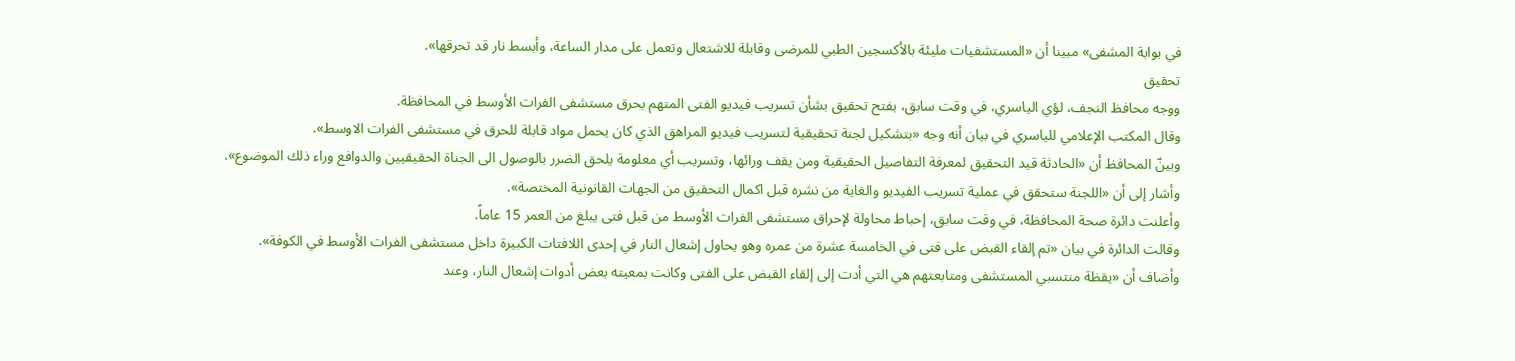في بوابة المشفى» مبينا أن «المستشفيات مليئة بالأكسجين الطبي للمرضى وقابلة للاشتعال وتعمل على مدار الساعة، وأبسط نار قد تحرقها».
تحقيق
ووجه محافظ النجف، لؤي الياسري، في وقت سابق، بفتح تحقيق بشأن تسريب فيديو الفتى المتهم بحرق مستشفى الفرات الأوسط في المحافظة.
وقال المكتب الإعلامي للياسري في بيان أنه وجه «بتشكيل لجنة تحقيقية لتسريب فيديو المراهق الذي كان يحمل مواد قابلة للحرق في مستشفى الفرات الاوسط».
وبينّ المحافظ أن «الحادثة قيد التحقيق لمعرفة التفاصيل الحقيقية ومن يقف ورائها، وتسريب أي معلومة يلحق الضرر بالوصول الى الجناة الحقيقيين والدوافع وراء ذلك الموضوع».
وأشار إلى أن «اللجنة ستحقق في عملية تسريب الفيديو والغاية من نشره قبل اكمال التحقيق من الجهات القانونية المختصة».
وأعلنت دائرة صحة المحافظة، في وقت سابق، إحباط محاولة لإحراق مستشفى الفرات الأوسط من قبل فتى يبلغ من العمر 15 عاماً.
وقالت الدائرة في بيان «تم إلقاء القبض على فتى في الخامسة عشرة من عمره وهو يحاول إشعال النار في إحدى اللافتات الكبيرة داخل مستشفى الفرات الأوسط في الكوفة».
وأضاف أن «يقظة منتسبي المستشفى ومتابعتهم هي التي أدت إلى إلقاء القبض على الفتى وكانت بمعيته بعض أدوات إشعال النار، وعند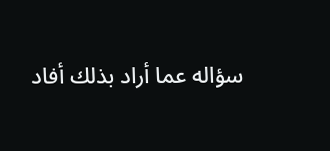سؤاله عما أراد بذلك أفاد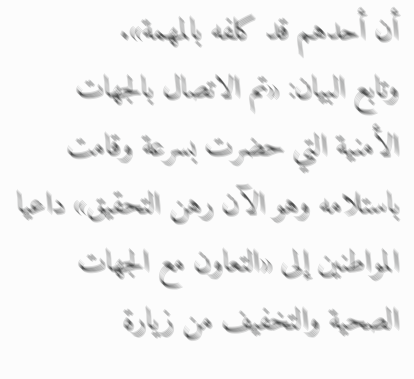أن أحدهم قد كلفه بالمهمة».
وتابع البيان: «تم الاتصال بالجهات الأمنية التي حضرت بسرعة وقامت باستلامه وهو الآن رهن التحقيق» داعيا المواطنين إلى «التعاون مع الجهات الصحية والتخفيف من زيارة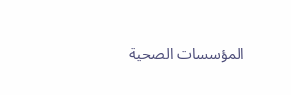المؤسسات الصحية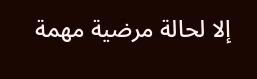إلا لحالة مرضية مهمة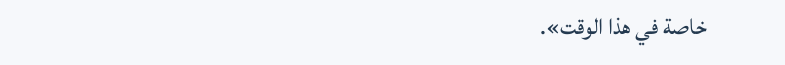خاصة في هذا الوقت».